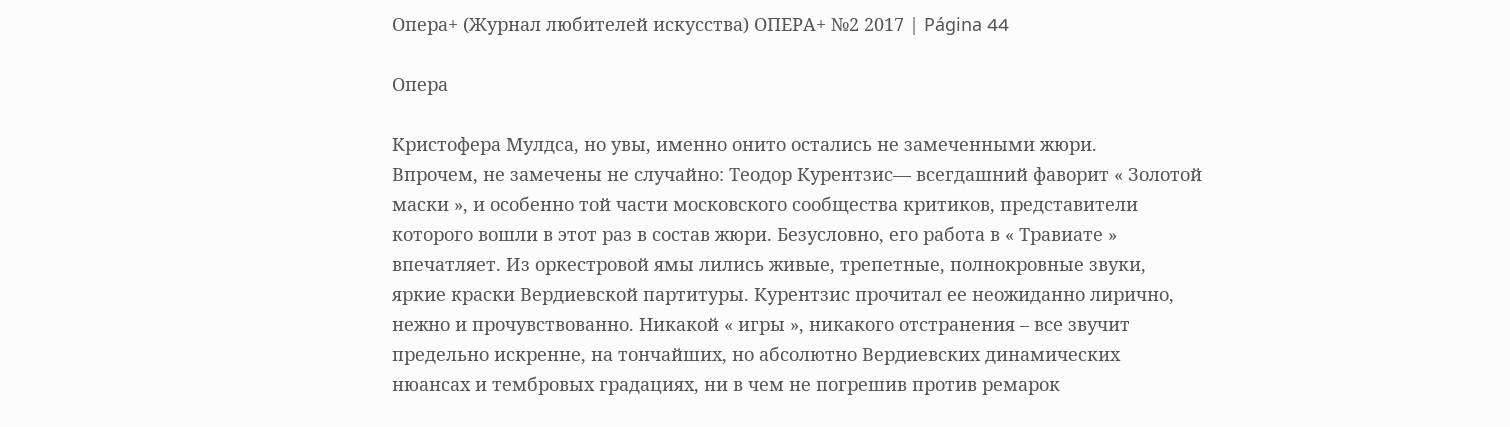Опера+ (Журнал любителей искусства) ОПЕРА+ №2 2017 | Página 44

Опера

Кристофера Мулдса, но увы, именно онито остались не замеченными жюри.
Впрочем, не замечены не случайно: Теодор Курентзис— всегдашний фаворит « Золотой маски », и особенно той части московского сообщества критиков, представители которого вошли в этот раз в состав жюри. Безусловно, его работа в « Травиате » впечатляет. Из оркестровой ямы лились живые, трепетные, полнокровные звуки, яркие краски Вердиевской партитуры. Курентзис прочитал ее неожиданно лирично, нежно и прочувствованно. Никакой « игры », никакого отстранения – все звучит предельно искренне, на тончайших, но абсолютно Вердиевских динамических нюансах и тембровых градациях, ни в чем не погрешив против ремарок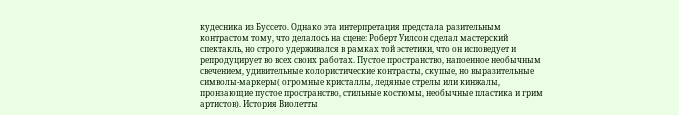кудесника из Буссето. Однако эта интерпретация предстала разительным контрастом тому, что делалось на сцене: Роберт Уилсон сделал мастерский спектакль, но строго удерживался в рамках той эстетики, что он исповедует и репродуцирует во всех своих работах. Пустое пространство, напоенное необычным свечением, удивительные колористические контрасты, скупые, но выразительные символы-маркеры( огромные кристаллы, ледяные стрелы или кинжалы, пронзающие пустое пространство, стильные костюмы, необычные пластика и грим артистов). История Виолетты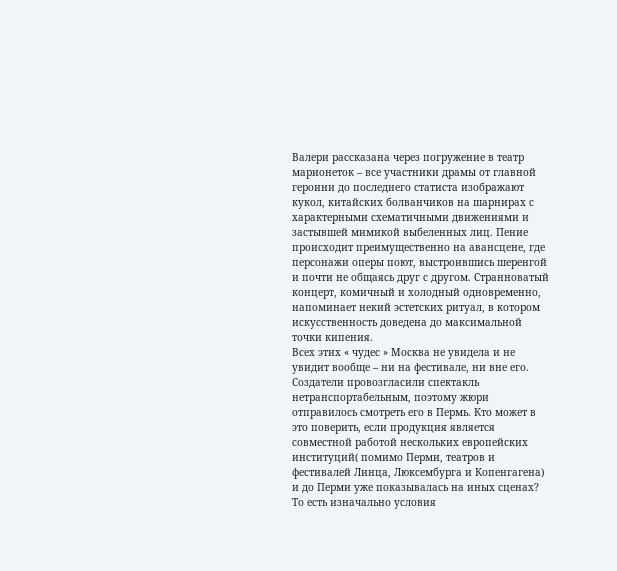Валери рассказана через погружение в театр марионеток – все участники драмы от главной героини до последнего статиста изображают кукол, китайских болванчиков на шарнирах с характерными схематичными движениями и застывшей мимикой выбеленных лиц. Пение происходит преимущественно на авансцене, где персонажи оперы поют, выстроившись шеренгой и почти не общаясь друг с другом. Странноватый концерт, комичный и холодный одновременно, напоминает некий эстетских ритуал, в котором искусственность доведена до максимальной точки кипения.
Всех этих « чудес » Москва не увидела и не увидит вообще – ни на фестивале, ни вне его. Создатели провозгласили спектакль нетранспортабельным, поэтому жюри отправилось смотреть его в Пермь. Кто может в это поверить, если продукция является совместной работой нескольких европейских институций( помимо Перми, театров и фестивалей Линца, Люксембурга и Копенгагена) и до Перми уже показывалась на иных сценах? То есть изначально условия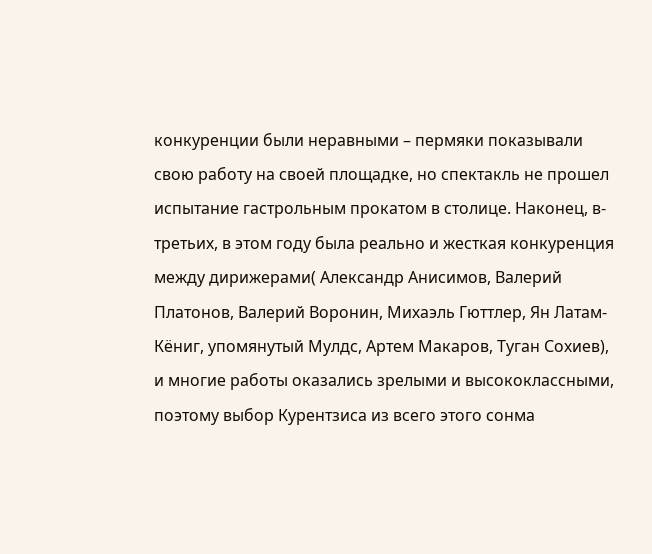конкуренции были неравными – пермяки показывали свою работу на своей площадке, но спектакль не прошел испытание гастрольным прокатом в столице. Наконец, в-третьих, в этом году была реально и жесткая конкуренция между дирижерами( Александр Анисимов, Валерий Платонов, Валерий Воронин, Михаэль Гюттлер, Ян Латам-Кёниг, упомянутый Мулдс, Артем Макаров, Туган Сохиев), и многие работы оказались зрелыми и высококлассными, поэтому выбор Курентзиса из всего этого сонма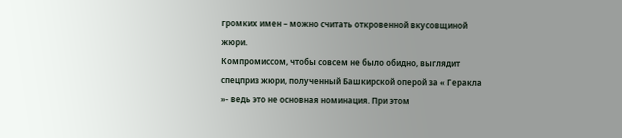громких имен – можно считать откровенной вкусовщиной жюри.
Компромиссом, чтобы совсем не было обидно, выглядит спецприз жюри, полученный Башкирской оперой за « Геракла »- ведь это не основная номинация. При этом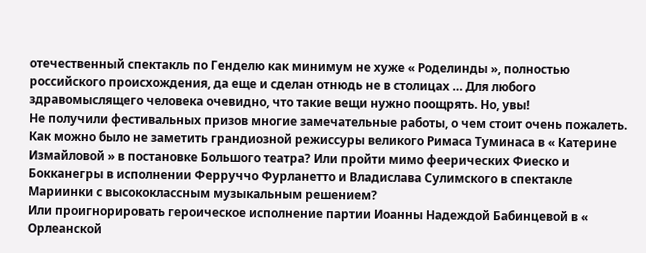отечественный спектакль по Генделю как минимум не хуже « Роделинды », полностью российского происхождения, да еще и сделан отнюдь не в столицах … Для любого здравомыслящего человека очевидно, что такие вещи нужно поощрять. Но, увы!
Не получили фестивальных призов многие замечательные работы, о чем стоит очень пожалеть. Как можно было не заметить грандиозной режиссуры великого Римаса Туминаса в « Катерине Измайловой » в постановке Большого театра? Или пройти мимо феерических Фиеско и Бокканегры в исполнении Ферруччо Фурланетто и Владислава Сулимского в спектакле Мариинки с высококлассным музыкальным решением?
Или проигнорировать героическое исполнение партии Иоанны Надеждой Бабинцевой в « Орлеанской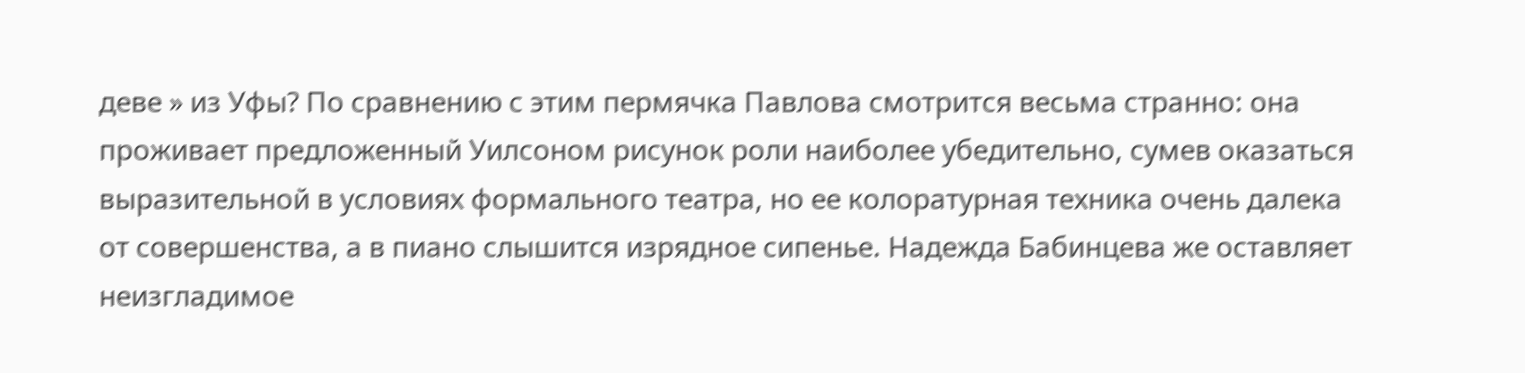деве » из Уфы? По сравнению с этим пермячка Павлова смотрится весьма странно: она проживает предложенный Уилсоном рисунок роли наиболее убедительно, сумев оказаться выразительной в условиях формального театра, но ее колоратурная техника очень далека от совершенства, а в пиано слышится изрядное сипенье. Надежда Бабинцева же оставляет неизгладимое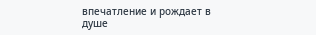впечатление и рождает в душе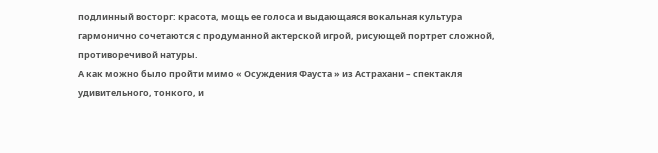подлинный восторг: красота, мощь ее голоса и выдающаяся вокальная культура гармонично сочетаются с продуманной актерской игрой, рисующей портрет сложной, противоречивой натуры.
А как можно было пройти мимо « Осуждения Фауста » из Астрахани – спектакля удивительного, тонкого, и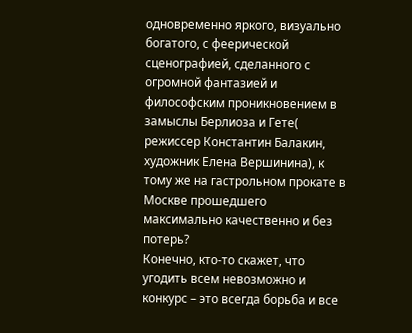одновременно яркого, визуально богатого, с феерической сценографией, сделанного с огромной фантазией и философским проникновением в замыслы Берлиоза и Гете( режиссер Константин Балакин, художник Елена Вершинина), к тому же на гастрольном прокате в Москве прошедшего максимально качественно и без потерь?
Конечно, кто-то скажет, что угодить всем невозможно и конкурс – это всегда борьба и все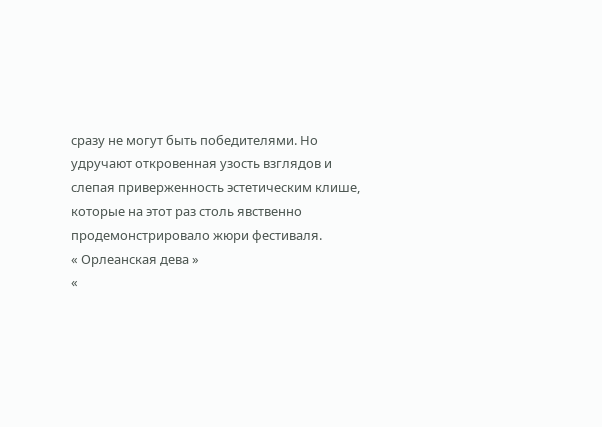сразу не могут быть победителями. Но удручают откровенная узость взглядов и слепая приверженность эстетическим клише, которые на этот раз столь явственно продемонстрировало жюри фестиваля.
« Орлеанская дева »
«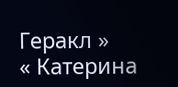Геракл »
« Катерина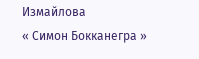Измайлова
« Симон Бокканегра »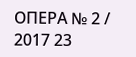ОПЕРА № 2 / 2017 23